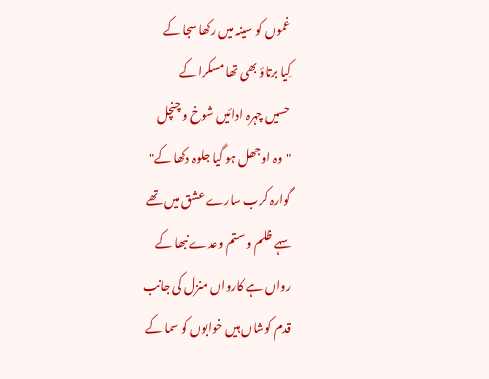غموں کو سینہ میں رکھا سجا کے
کِیا برتاؤ بھی تھا مسکرا کے
حسیں چہرہ ادائیں شوخ و چنچل
"وہ اوجھل ہو گیا جلوہ دکھا کے"
گوارہ کرب سارے عشق میں تھے
سہے ظلم و ستم وعدے نبھا کے
رواں ہے کارواں منزل کی جانب
قدم کوشاں ہیں خوابوں کو سما کے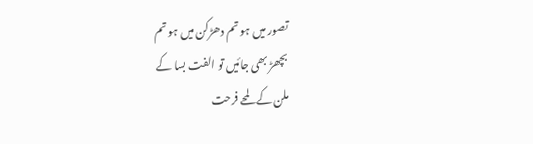تصور میں ہو تم دھڑکن میں ہو تم
بچھڑ بھی جائیں تو الفت بسا کے
ملن کے لمحے فرحت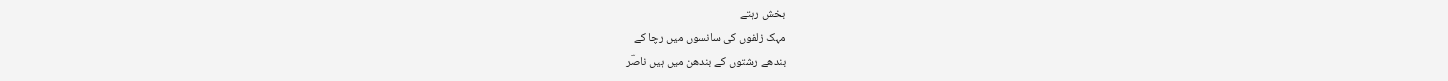بخش رہتے
مہک زلفوں کی سانسوں میں رچا کے
بندھے رشتوں کے بندھن میں ہیں ناصؔر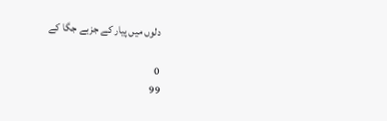دلوں میں پیار کے جزبے جگا کے

0
99